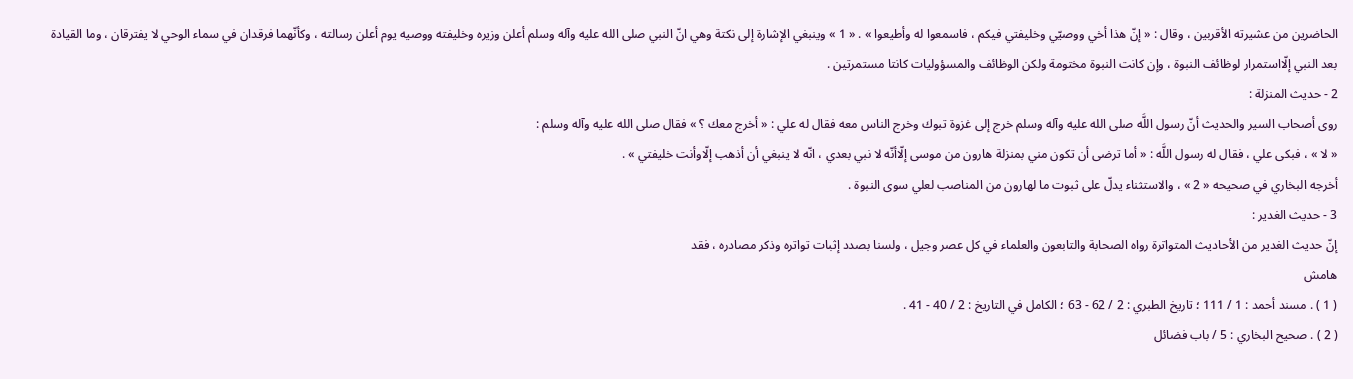الحاضرين من عشيرته الأقربين ، وقال : « إنّ هذا أخي ووصيّي وخليفتي فيكم ، فاسمعوا له وأطيعوا » . « 1 » وينبغي الإشارة إلى نكتة وهي انّ النبي صلى الله عليه وآله وسلم أعلن وزيره وخليفته ووصيه يوم أعلن رسالته ، وكأنّهما فرقدان في سماء الوحي لا يفترقان ، وما القيادة بعد النبي إلّااستمرار لوظائف النبوة ، وإن كانت النبوة مختومة ولكن الوظائف والمسؤوليات كانتا مستمرتين .
2 - حديث المنزلة :
روى أصحاب السير والحديث أنّ رسول اللَّه صلى الله عليه وآله وسلم خرج إلى غزوة تبوك وخرج الناس معه فقال له علي : « أخرج معك ؟ » فقال صلى الله عليه وآله وسلم :
« لا » ، فبكى علي ، فقال له رسول اللَّه : « أما ترضى أن تكون مني بمنزلة هارون من موسى إلّاأنّه لا نبي بعدي ، انّه لا ينبغي أن أذهب إلّاوأنت خليفتي » .
أخرجه البخاري في صحيحه « 2 » ، والاستثناء يدلّ على ثبوت ما لهارون من المناصب لعلي سوى النبوة .
3 - حديث الغدير :
إنّ حديث الغدير من الأحاديث المتواترة رواه الصحابة والتابعون والعلماء في كل عصر وجيل ، ولسنا بصدد إثبات تواتره وذكر مصادره ، فقد
هامش
( 1 ) . مسند أحمد : 1 / 111 ؛ تاريخ الطبري : 2 / 62 - 63 ؛ الكامل في التاريخ : 2 / 40 - 41 .
( 2 ) . صحيح البخاري : 5 / باب فضائل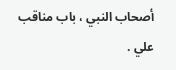أصحاب النبي ، باب مناقب علي .